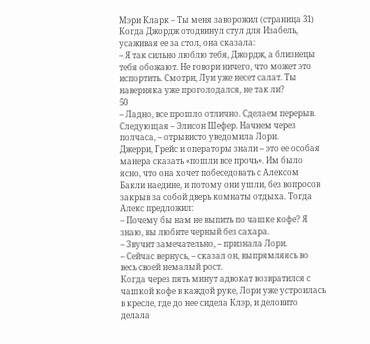Мэри Кларк – Ты меня заворожил (страница 31)
Когда Джордж отодвинул стул для Изабель, усаживая ее за стол, она сказала:
– Я так сильно люблю тебя, Джордж, а близнецы тебя обожают. Не говори ничего, что может это испортить. Смотри, Луи уже несет салат. Ты наверняка уже проголодался, не так ли?
50
– Ладно, все прошло отлично. Сделаем перерыв. Следующая – Элисон Шефер. Начнем через полчаса, – отрывисто уведомила Лори.
Джерри, Грейс и операторы знали – это ее особая манера сказать «пошли все прочь». Им было ясно, что она хочет побеседовать с Алексом Бакли наедине, и потому они ушли, без вопросов закрыв за собой дверь комнаты отдыха. Тогда Алекс предложил:
– Почему бы нам не выпить по чашке кофе? Я знаю, вы любите черный без сахара.
– Звучит замечательно, – признала Лори.
– Сейчас вернусь, – сказал он, выпрямляясь во весь своей немалый рост.
Когда через пять минут адвокат возвратился с чашкой кофе в каждой руке, Лори уже устроилась в кресле, где до нее сидела Клэр, и деловито делала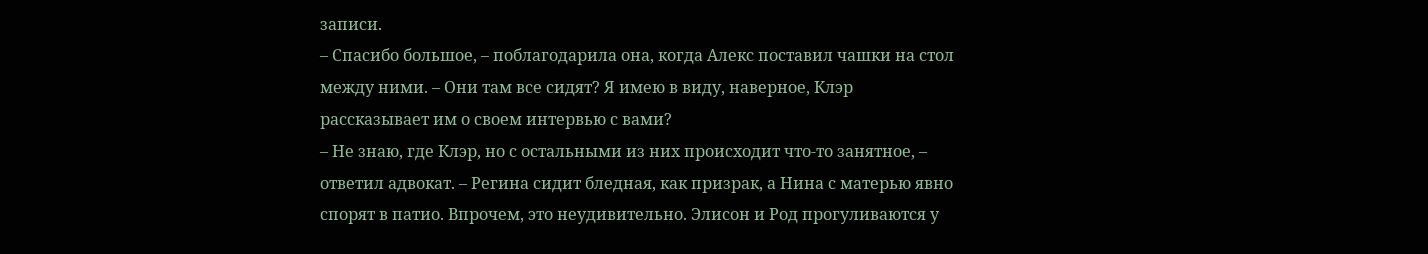записи.
– Спасибо большое, – поблагодарила она, когда Алекс поставил чашки на стол между ними. – Они там все сидят? Я имею в виду, наверное, Клэр рассказывает им о своем интервью с вами?
– Не знаю, где Клэр, но с остальными из них происходит что-то занятное, – ответил адвокат. – Регина сидит бледная, как призрак, а Нина с матерью явно спорят в патио. Впрочем, это неудивительно. Элисон и Род прогуливаются у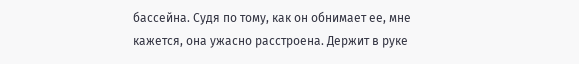бассейна. Судя по тому, как он обнимает ее, мне кажется, она ужасно расстроена. Держит в руке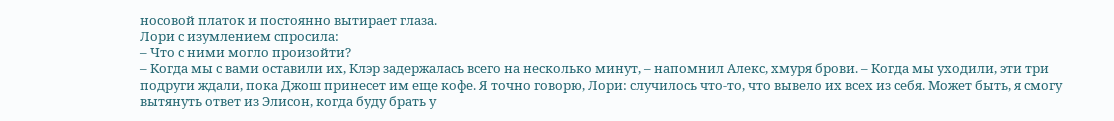носовой платок и постоянно вытирает глаза.
Лори с изумлением спросила:
– Что с ними могло произойти?
– Когда мы с вами оставили их, Клэр задержалась всего на несколько минут, – напомнил Алекс, хмуря брови. – Когда мы уходили, эти три подруги ждали, пока Джош принесет им еще кофе. Я точно говорю, Лори: случилось что-то, что вывело их всех из себя. Может быть, я смогу вытянуть ответ из Элисон, когда буду брать у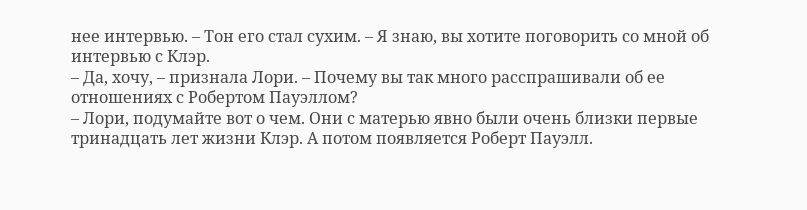нее интервью. – Тон его стал сухим. – Я знаю, вы хотите поговорить со мной об интервью с Клэр.
– Да, хочу, – признала Лори. – Почему вы так много расспрашивали об ее отношениях с Робертом Пауэллом?
– Лори, подумайте вот о чем. Они с матерью явно были очень близки первые тринадцать лет жизни Клэр. А потом появляется Роберт Пауэлл.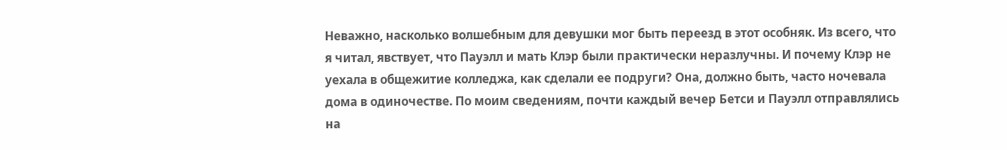Неважно, насколько волшебным для девушки мог быть переезд в этот особняк. Из всего, что я читал, явствует, что Пауэлл и мать Клэр были практически неразлучны. И почему Клэр не уехала в общежитие колледжа, как сделали ее подруги? Она, должно быть, часто ночевала дома в одиночестве. По моим сведениям, почти каждый вечер Бетси и Пауэлл отправлялись на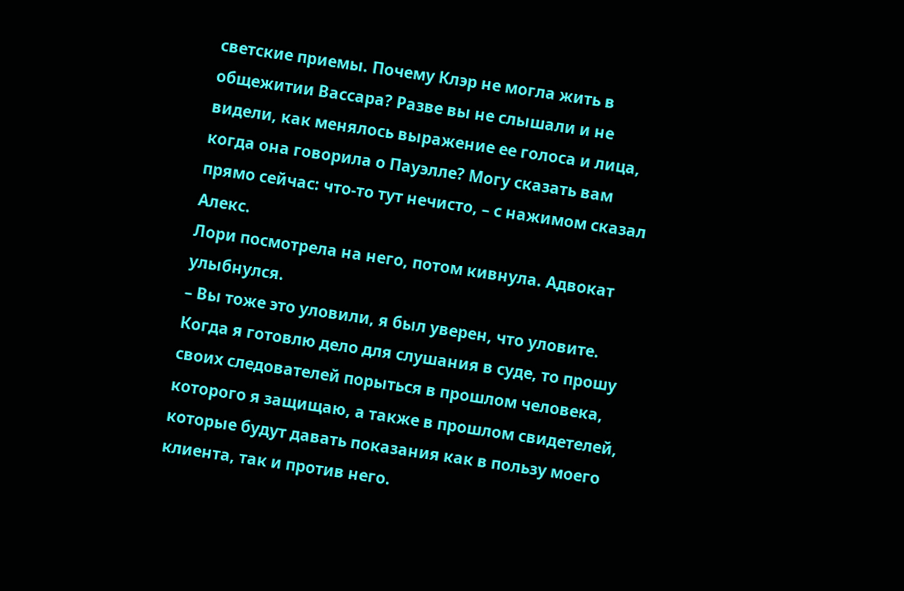светские приемы. Почему Клэр не могла жить в общежитии Вассара? Разве вы не слышали и не видели, как менялось выражение ее голоса и лица, когда она говорила о Пауэлле? Могу сказать вам прямо сейчас: что-то тут нечисто, – с нажимом сказал Алекс.
Лори посмотрела на него, потом кивнула. Адвокат улыбнулся.
– Вы тоже это уловили, я был уверен, что уловите. Когда я готовлю дело для слушания в суде, то прошу своих следователей порыться в прошлом человека, которого я защищаю, а также в прошлом свидетелей, которые будут давать показания как в пользу моего клиента, так и против него.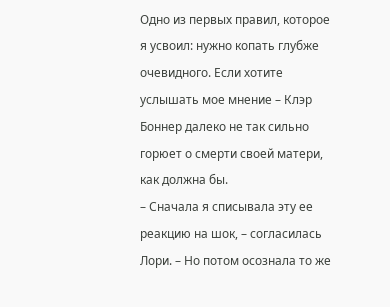Одно из первых правил, которое я усвоил: нужно копать глубже очевидного. Если хотите услышать мое мнение – Клэр Боннер далеко не так сильно горюет о смерти своей матери, как должна бы.
– Сначала я списывала эту ее реакцию на шок, – согласилась Лори. – Но потом осознала то же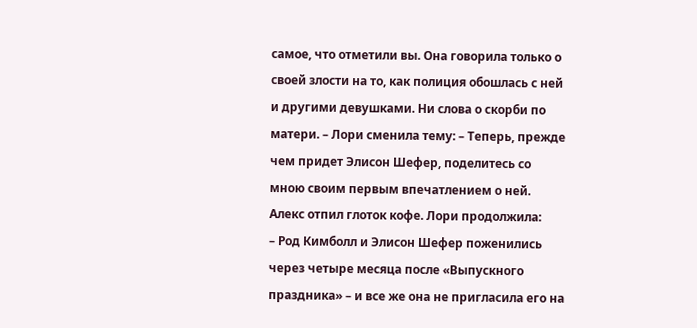самое, что отметили вы. Она говорила только о своей злости на то, как полиция обошлась с ней и другими девушками. Ни слова о скорби по матери. – Лори сменила тему: – Теперь, прежде чем придет Элисон Шефер, поделитесь со мною своим первым впечатлением о ней.
Алекс отпил глоток кофе. Лори продолжила:
– Род Кимболл и Элисон Шефер поженились через четыре месяца после «Выпускного праздника» – и все же она не пригласила его на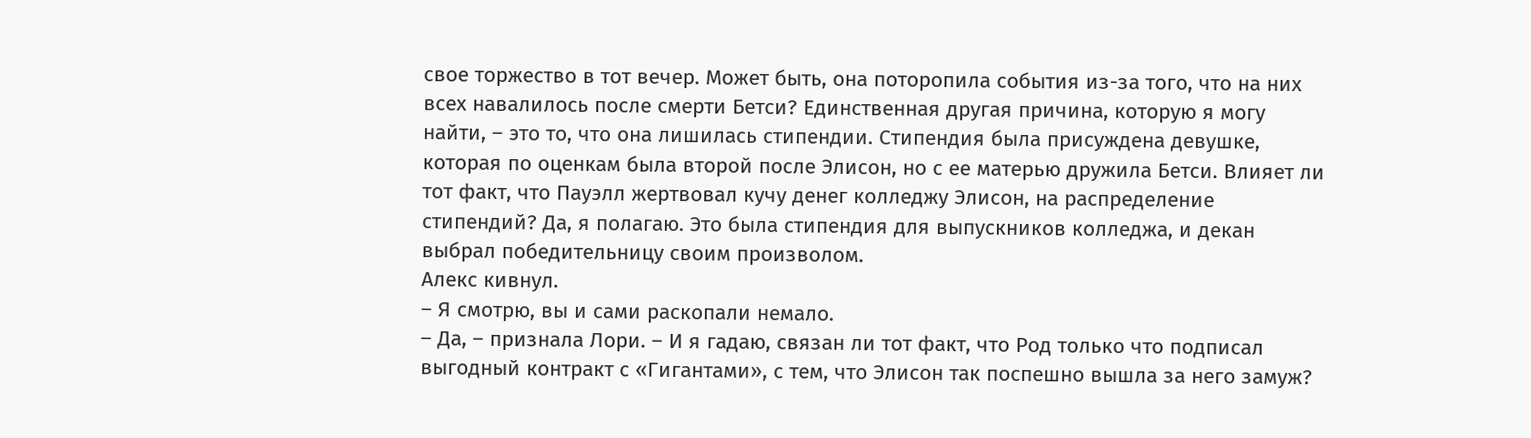свое торжество в тот вечер. Может быть, она поторопила события из-за того, что на них всех навалилось после смерти Бетси? Единственная другая причина, которую я могу найти, – это то, что она лишилась стипендии. Стипендия была присуждена девушке, которая по оценкам была второй после Элисон, но с ее матерью дружила Бетси. Влияет ли тот факт, что Пауэлл жертвовал кучу денег колледжу Элисон, на распределение стипендий? Да, я полагаю. Это была стипендия для выпускников колледжа, и декан выбрал победительницу своим произволом.
Алекс кивнул.
– Я смотрю, вы и сами раскопали немало.
– Да, – признала Лори. – И я гадаю, связан ли тот факт, что Род только что подписал выгодный контракт с «Гигантами», с тем, что Элисон так поспешно вышла за него замуж?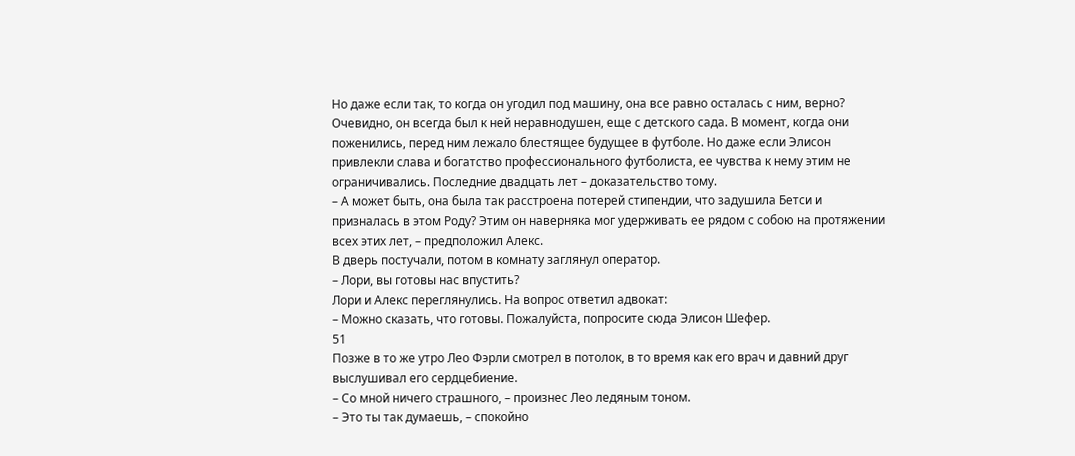Но даже если так, то когда он угодил под машину, она все равно осталась с ним, верно? Очевидно, он всегда был к ней неравнодушен, еще с детского сада. В момент, когда они поженились, перед ним лежало блестящее будущее в футболе. Но даже если Элисон привлекли слава и богатство профессионального футболиста, ее чувства к нему этим не ограничивались. Последние двадцать лет – доказательство тому.
– А может быть, она была так расстроена потерей стипендии, что задушила Бетси и призналась в этом Роду? Этим он наверняка мог удерживать ее рядом с собою на протяжении всех этих лет, – предположил Алекс.
В дверь постучали, потом в комнату заглянул оператор.
– Лори, вы готовы нас впустить?
Лори и Алекс переглянулись. На вопрос ответил адвокат:
– Можно сказать, что готовы. Пожалуйста, попросите сюда Элисон Шефер.
51
Позже в то же утро Лео Фэрли смотрел в потолок, в то время как его врач и давний друг выслушивал его сердцебиение.
– Со мной ничего страшного, – произнес Лео ледяным тоном.
– Это ты так думаешь, – спокойно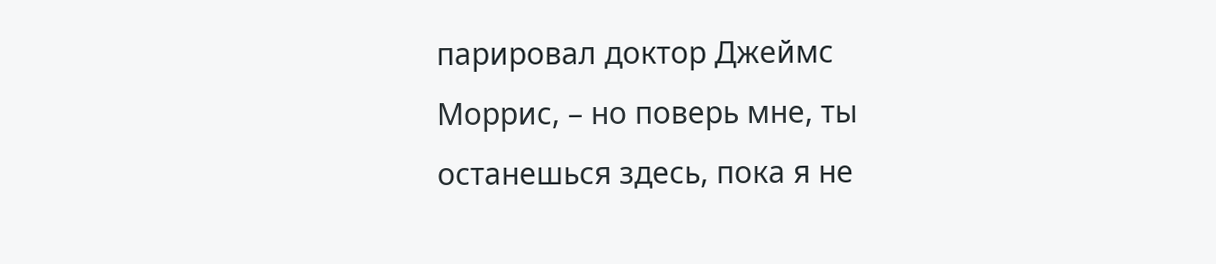парировал доктор Джеймс Моррис, – но поверь мне, ты останешься здесь, пока я не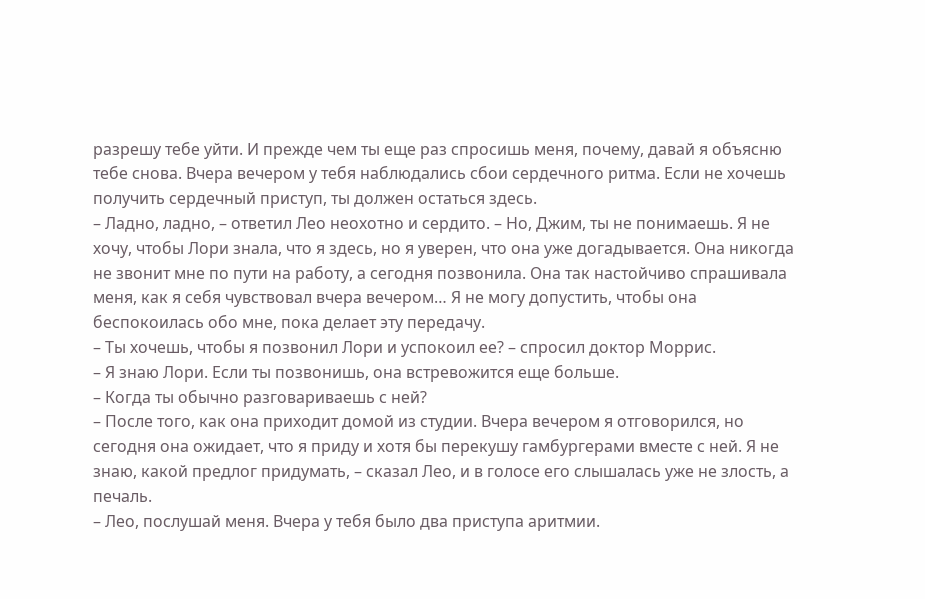разрешу тебе уйти. И прежде чем ты еще раз спросишь меня, почему, давай я объясню тебе снова. Вчера вечером у тебя наблюдались сбои сердечного ритма. Если не хочешь получить сердечный приступ, ты должен остаться здесь.
– Ладно, ладно, – ответил Лео неохотно и сердито. – Но, Джим, ты не понимаешь. Я не хочу, чтобы Лори знала, что я здесь, но я уверен, что она уже догадывается. Она никогда не звонит мне по пути на работу, а сегодня позвонила. Она так настойчиво спрашивала меня, как я себя чувствовал вчера вечером… Я не могу допустить, чтобы она беспокоилась обо мне, пока делает эту передачу.
– Ты хочешь, чтобы я позвонил Лори и успокоил ее? – спросил доктор Моррис.
– Я знаю Лори. Если ты позвонишь, она встревожится еще больше.
– Когда ты обычно разговариваешь с ней?
– После того, как она приходит домой из студии. Вчера вечером я отговорился, но сегодня она ожидает, что я приду и хотя бы перекушу гамбургерами вместе с ней. Я не знаю, какой предлог придумать, – сказал Лео, и в голосе его слышалась уже не злость, а печаль.
– Лео, послушай меня. Вчера у тебя было два приступа аритмии.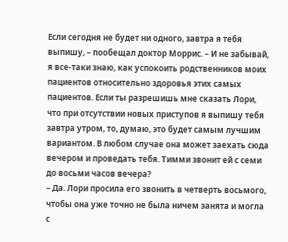Если сегодня не будет ни одного, завтра я тебя выпишу, – пообещал доктор Моррис. – И не забывай, я все-таки знаю, как успокоить родственников моих пациентов относительно здоровья этих самых пациентов. Если ты разрешишь мне сказать Лори, что при отсутствии новых приступов я выпишу тебя завтра утром, то, думаю, это будет самым лучшим вариантом. В любом случае она может заехать сюда вечером и проведать тебя. Тимми звонит ей с семи до восьми часов вечера?
– Да. Лори просила его звонить в четверть восьмого, чтобы она уже точно не была ничем занята и могла с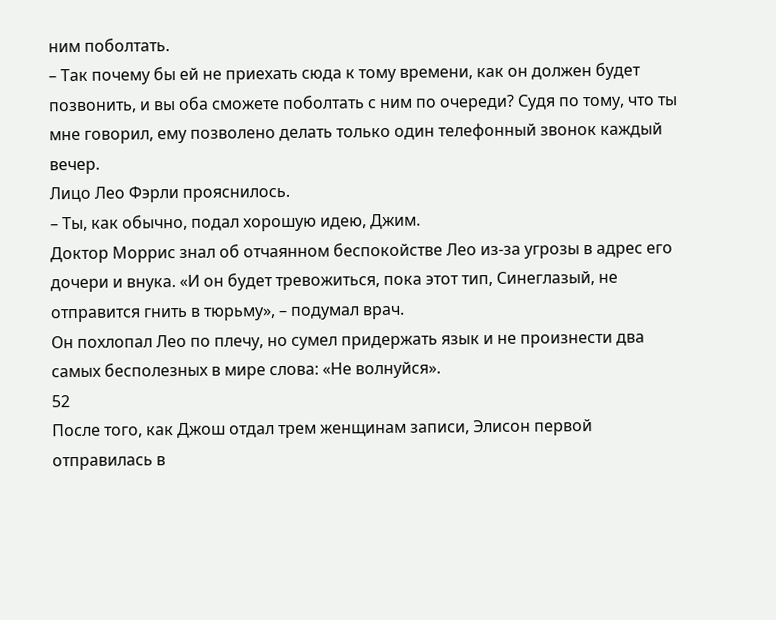ним поболтать.
– Так почему бы ей не приехать сюда к тому времени, как он должен будет позвонить, и вы оба сможете поболтать с ним по очереди? Судя по тому, что ты мне говорил, ему позволено делать только один телефонный звонок каждый вечер.
Лицо Лео Фэрли прояснилось.
– Ты, как обычно, подал хорошую идею, Джим.
Доктор Моррис знал об отчаянном беспокойстве Лео из-за угрозы в адрес его дочери и внука. «И он будет тревожиться, пока этот тип, Синеглазый, не отправится гнить в тюрьму», – подумал врач.
Он похлопал Лео по плечу, но сумел придержать язык и не произнести два самых бесполезных в мире слова: «Не волнуйся».
52
После того, как Джош отдал трем женщинам записи, Элисон первой отправилась в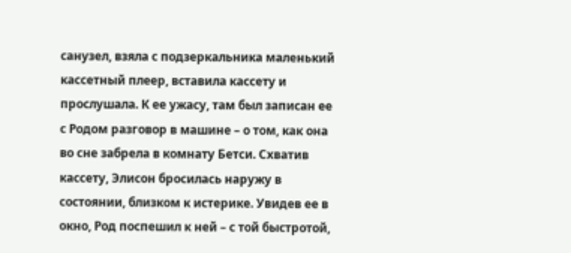санузел, взяла с подзеркальника маленький кассетный плеер, вставила кассету и прослушала. К ее ужасу, там был записан ее с Родом разговор в машине – о том, как она во сне забрела в комнату Бетси. Схватив кассету, Элисон бросилась наружу в состоянии, близком к истерике. Увидев ее в окно, Род поспешил к ней – с той быстротой,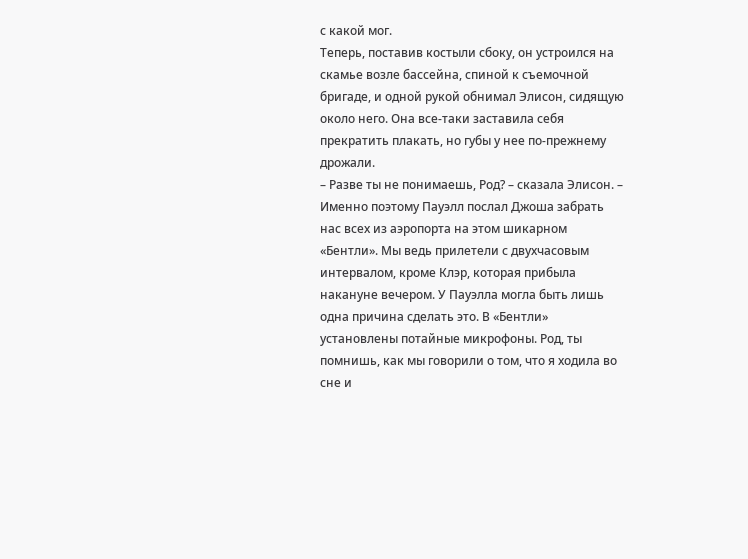с какой мог.
Теперь, поставив костыли сбоку, он устроился на скамье возле бассейна, спиной к съемочной бригаде, и одной рукой обнимал Элисон, сидящую около него. Она все-таки заставила себя прекратить плакать, но губы у нее по-прежнему дрожали.
– Разве ты не понимаешь, Род? – сказала Элисон. – Именно поэтому Пауэлл послал Джоша забрать нас всех из аэропорта на этом шикарном «Бентли». Мы ведь прилетели с двухчасовым интервалом, кроме Клэр, которая прибыла накануне вечером. У Пауэлла могла быть лишь одна причина сделать это. В «Бентли» установлены потайные микрофоны. Род, ты помнишь, как мы говорили о том, что я ходила во сне и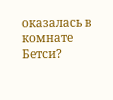оказалась в комнате Бетси?